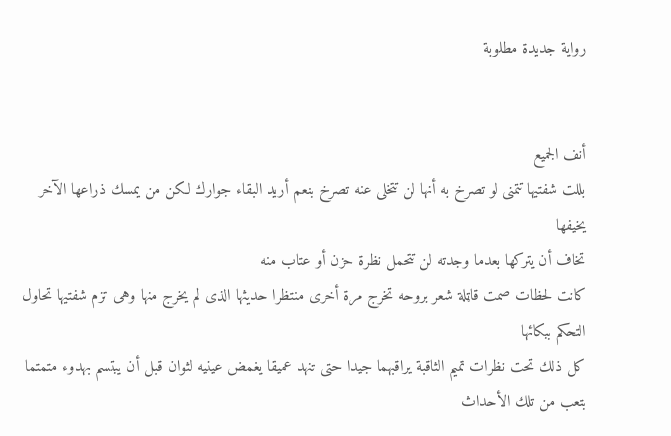رواية جديدة مطلوبة


أنف الجميع
بللت شفتيها تتمنى لو تصرخ به أنها لن تتخلى عنه تصرخ بنعم أريد البقاء جوارك لكن من يمسك ذراعها الآخر يخيفها
تخاف أن يتركها بعدما وجدته لن تتحمل نظرة حزن أو عتاب منه
كانت لحظات صمت قاټلة شعر بروحه تخرج مرة أخرى منتظرا حديثها الذى لم يخرج منها وهى تزم شفتيها تحاول التحكم ببكائها
كل ذلك تحت نظرات تميم الثاقبة يراقبهما جيدا حتى تنهد عميقا يغمض عينيه لثوان قبل أن يبتسم بهدوء متمتما بتعب من تلك الأحداث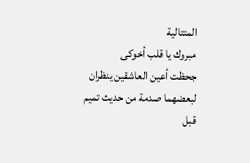المتتالية
مبروك يا قلب أخوكى
جحظت أعين العاشقين ينظران لبعضهما صدمة من حديث تميم قبل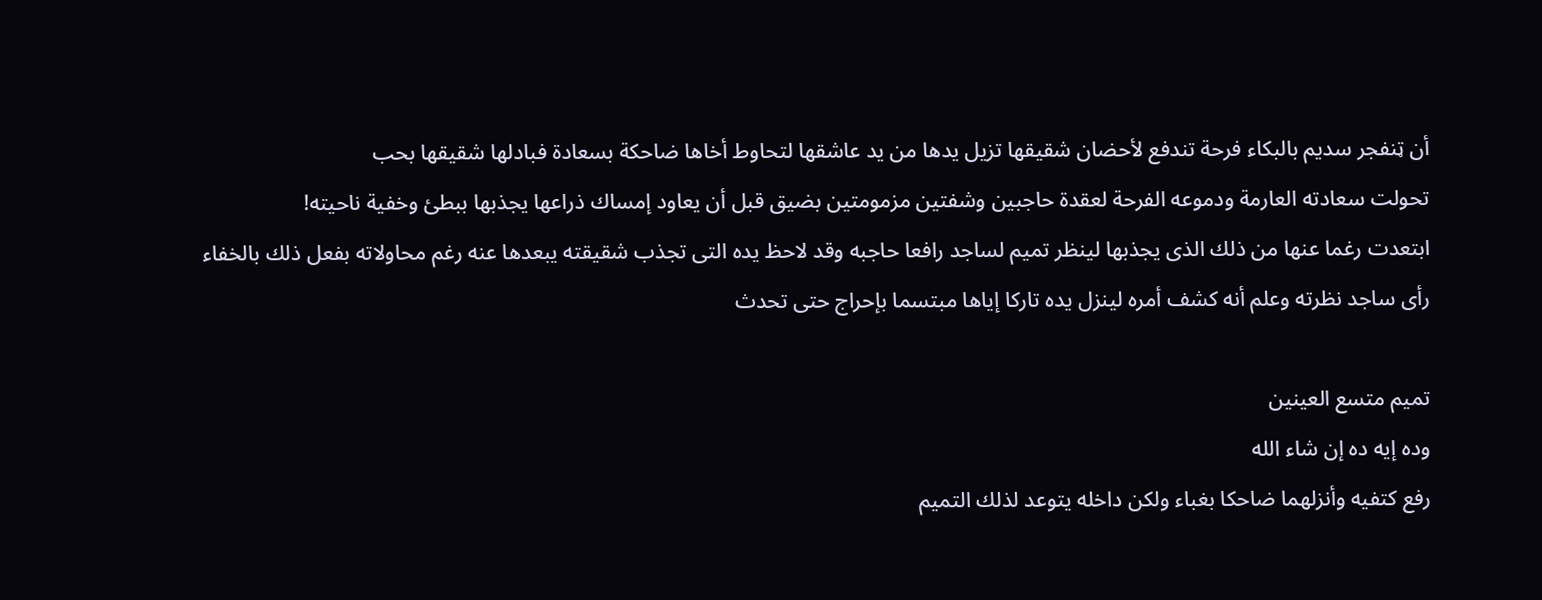أن ټنفجر سديم بالبكاء فرحة تندفع لأحضان شقيقها تزيل يدها من يد عاشقها لتحاوط أخاها ضاحكة بسعادة فبادلها شقيقها بحب
تحولت سعادته العارمة ودموعه الفرحة لعقدة حاجبين وشفتين مزمومتين بضيق قبل أن يعاود إمساك ذراعها يجذبها ببطئ وخفية ناحيته!
ابتعدت رغما عنها من ذلك الذى يجذبها لينظر تميم لساجد رافعا حاجبه وقد لاحظ يده التى تجذب شقيقته يبعدها عنه رغم محاولاته بفعل ذلك بالخفاء
رأى ساجد نظرته وعلم أنه كشف أمره لينزل يده تاركا إياها مبتسما بإحراج حتى تحدث

تميم متسع العينين
وده إيه ده إن شاء الله
رفع كتفيه وأنزلهما ضاحكا بغباء ولكن داخله يتوعد لذلك التميم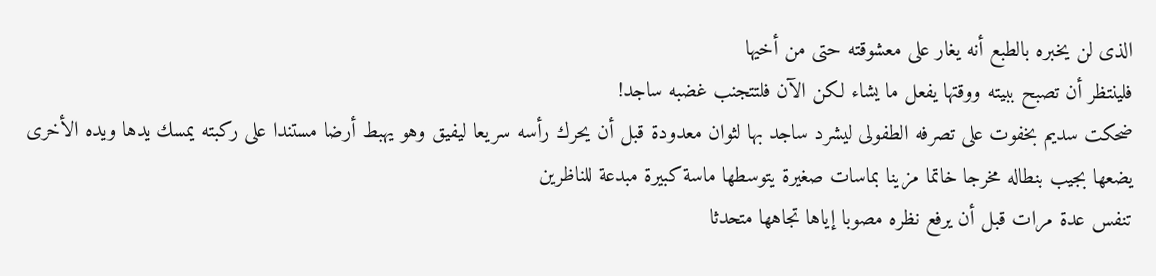الذى لن يخبره بالطبع أنه يغار على معشوقته حتى من أخيها
فلينتظر أن تصبح ببيته ووقتها يفعل ما يشاء لكن الآن فلتتجنب غضبه ساجد!
ضحكت سديم بخفوت على تصرفه الطفولى ليشرد ساجد بها لثوان معدودة قبل أن يحرك رأسه سريعا ليفيق وهو يهبط أرضا مستندا على ركبته يمسك يدها ويده الأخرى يضعها بجيب بنطاله مخرجا خاتما مزينا بماسات صغيرة يتوسطها ماسة كبيرة مبدعة للناظرين
تنفس عدة مرات قبل أن يرفع نظره مصوبا إياها تجاهها متحدثا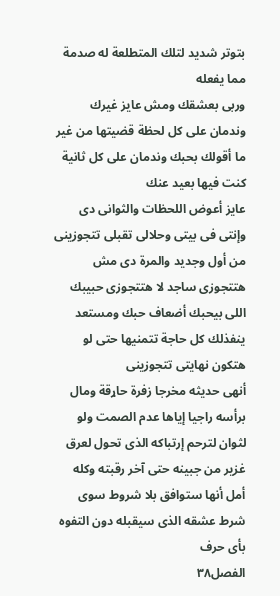بتوتر شديد لتلك المتطلعة له صدمة مما يفعله
وربى بعشقك ومش عايز غيرك وندمان على كل لحظة قضيتها من غير ما أقولك بحبك وندمان على كل ثانية كنت فيها بعيد عنك
عايز أعوض اللحظات والثوانى دى وإنتى فى بيتى وحلالى تقبلى تتجوزينى من أول وجديد والمرة دى مش هتتجوزى ساجد لا هتتجوزى حبيبك اللى بيحبك أضعاف حبك ومستعد ينفذلك كل حاجة تتمنيها حتى لو هتكون نهايتى تتجوزينى
أنهى حديثه مخرجا زفرة حاړقة ومال برأسه راجيا إياها عدم الصمت ولو لثوان لترحم إرتباكه الذى تحول لعرق غزير من جبينه حتى آخر رقبته وكله أمل أنها ستوافق بلا شروط سوى شرط عشقه الذى سيقبله دون التفوه بأى حرف
الفصل٣٨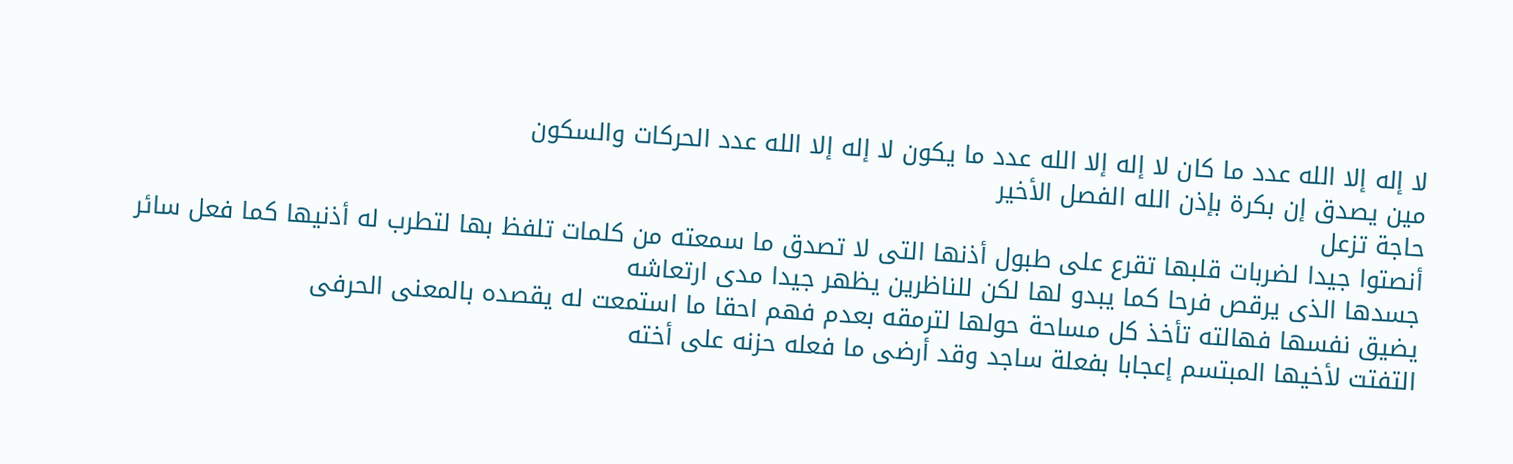لا إله إلا الله عدد ما كان لا إله إلا الله عدد ما يكون لا إله إلا الله عدد الحركات والسكون
مين يصدق إن بكرة بإذن الله الفصل الأخير
حاجة تزعل
أنصتوا جيدا لضربات قلبها تقرع على طبول أذنها التى لا تصدق ما سمعته من كلمات تلفظ بها لتطرب له أذنيها كما فعل سائر جسدها الذى يرقص فرحا كما يبدو لها لكن للناظرين يظهر جيدا مدى ارتعاشه
يضيق نفسها فهالته تأخذ كل مساحة حولها لترمقه بعدم فهم احقا ما استمعت له يقصده بالمعنى الحرفى
التفتت لأخيها المبتسم إعجابا بفعلة ساجد وقد أرضى ما فعله حزنه على أخته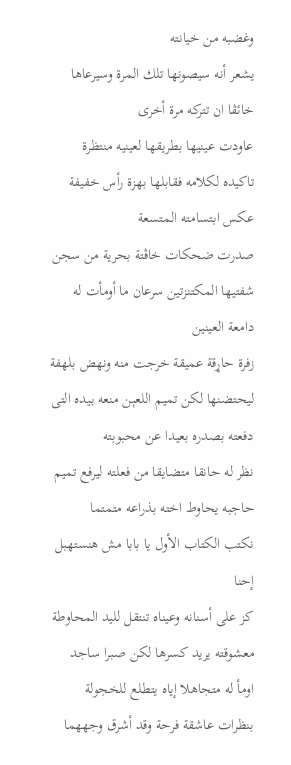وغضبه من خيانته
يشعر أنه سيصونها تلك المرة وسيرعاها خائڤا ان تتركه مرة أخرى
عاودت عينيها بطريقها لعينيه منتظرة تاكيده لكلامه فقابلها بهزة رأس خفيفة عكس ابتسامته المتسعة
صدرت ضحكات خاڤتة بحرية من سجن شفتيها المكتنزتين سرعان ما أومأت له دامعة العينين
زفرة حاړقة عميقة خرجت منه ونهض بلهفة ليحتضنها لكن تميم اللعېن منعه بيده التى دفعته بصدره بعيدا عن محبوبته
نظر له حانقا متضايقا من فعلته ليرفع تميم حاجبه يحاوط اخته بذراعه متمتما
نكتب الكتاب الأول يا بابا مش هنستهبل إحنا
كز على أسنانه وعيناه تنتقل لليد المحاوطة معشوقته يريد كسرها لكن صبرا ساجد
اومأ له متجاهلا إياه يتطلع للخجولة بنظرات عاشقة فرحة وقد أشرق وجههما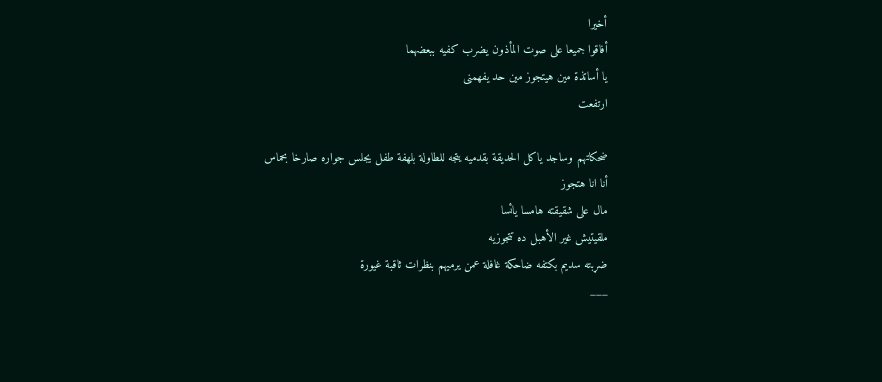أخيرا
أفاقوا جميعا على صوت المأذون يضرب كفيه ببعضهما
يا أساتذة مين هيتجوز مين حد يفهمنى
ارتفعت

ضحكاتهم وساجد ياكل الحديقة بقدميه يتجه للطاولة بلهفة طفل يجلس جواره صارخا بحماس
أنا انا هتجوز
مال على شقيقته هامسا يائسا
ملقيتيش غير الأهبل ده تتجوزيه
ضړبته سديم بكتفه ضاحكة غافلة عمن يرميهم بنظرات ثاقبة غيورة
___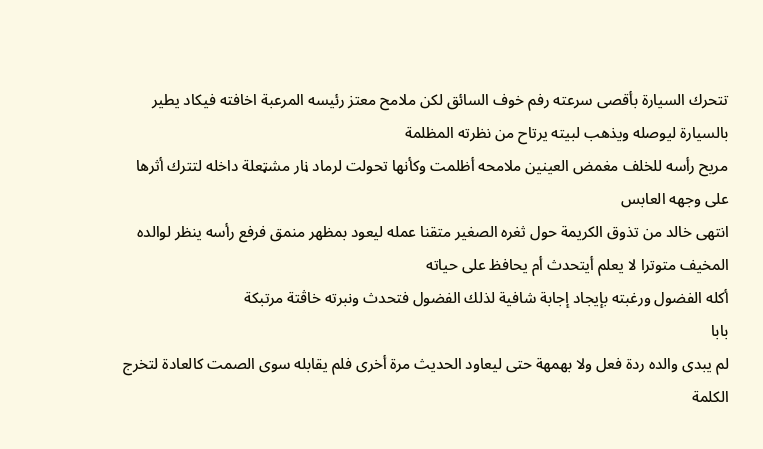تتحرك السيارة بأقصى سرعته رفم خوف السائق لكن ملامح معتز رئيسه المرعبة اخافته فيكاد يطير بالسيارة ليوصله ويذهب لبيته يرتاح من نظرته المظلمة
مريح رأسه للخلف مغمض العينين ملامحه أظلمت وكأنها تحولت لرماد ڼار مشټعلة داخله لتترك أثرها على وجهه العابس
انتهى خالد من تذوق الكريمة حول ثغره الصغير متقنا عمله ليعود بمظهر منمق فرفع رأسه ينظر لوالده المخيف متوترا لا يعلم أيتحدث أم يحافظ على حياته
أكله الفضول ورغبته بإيجاد إجابة شافية لذلك الفضول فتحدث ونبرته خاڤتة مرتبكة
بابا
لم يبدى والده ردة فعل ولا بهمهة حتى ليعاود الحديث مرة أخرى فلم يقابله سوى الصمت كالعادة لتخرج الكلمة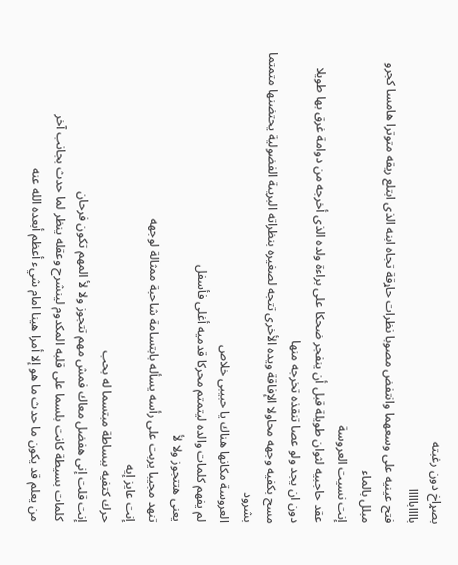بصړاخ دون رغبته
باااابااااا
فتح عينيه على وسعهما وانتفض مصوبا نظرات حاړقة تجاه ابنه الذى ابتلع ريقه متوترا هامسا كجرو مبلل بالماء
إنت نسيت العروسة
عقد حاجبيه لثوان طويلة قبل أن ينفجر ضحكا على براءة ولده الذى أخرجه من دوامة غرق بها طويلا دون ان يجد ولو عصا تنقذه تخرجه منها
مسح بكفيه وجهه محاولا الإفاقة ويده الأخرى تتجه لصغيره بنظراته البريىة الفضولية يحتضنها متمتما بشرود
العروسة مكانها هناك يا حبيبى خلاص
لم يفهم كلمات والده ليتمتم محركا قدميه أغلى فأسفل
يعنى هتتجوز ولا لأ
تنهد مجيبا يربت على رأسه يسأله بابتسامة شاحبة ممثالة لوجهه
إنت عايز إيه
حرك كتفيه ببساطة مبتسما له بحب
إنت قلت إنى هفضل معاك فمش مهم تتجوز ولا لأ المهم تكون فرحان
كلمات بسيطة كانت بلسما على قلبه المكدوم لينشرح وعقله ينظر لما حدث بجانب آخر
من يعلم قد يكون ما حدث ما هو إلا أمرا هينا امام شيء أعظم أبعده الله عنه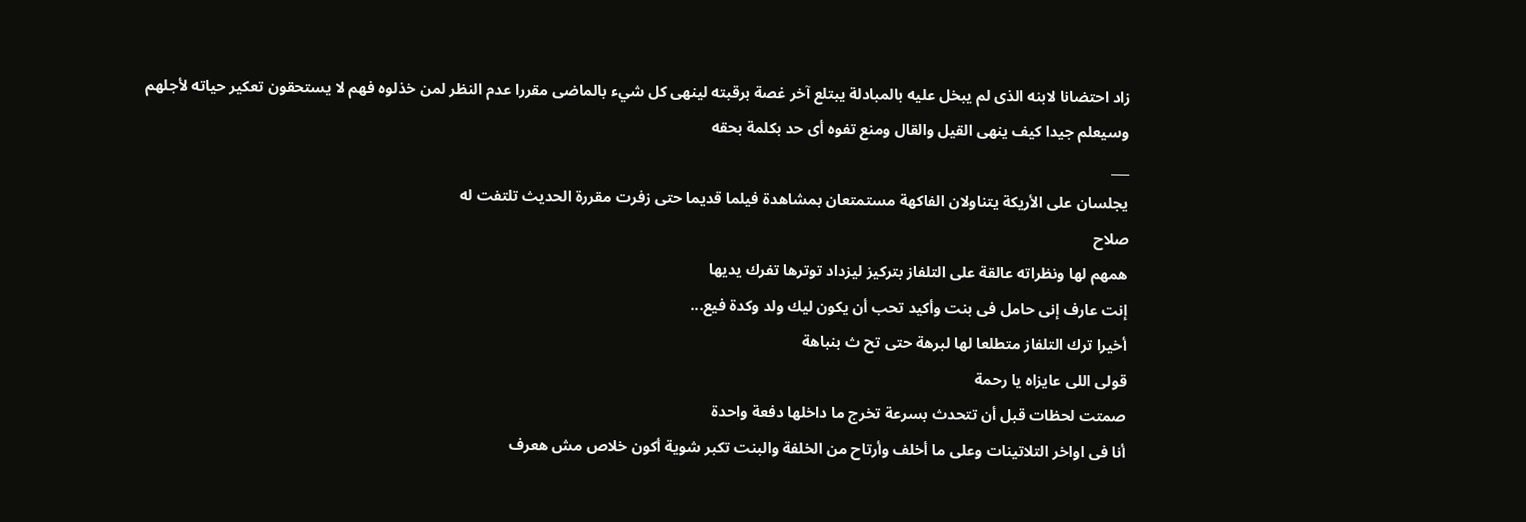زاد احتضانا لابنه الذى لم يبخل عليه بالمبادلة يبتلع آخر غصة برقبته لينهى كل شيء بالماضى مقررا عدم النظر لمن خذلوه فهم لا يستحقون تعكير حياته لأجلهم
وسيعلم جيدا كيف ينهى القيل والقال ومنع تفوه أى حد بكلمة بحقه
___
يجلسان على الأريكة يتناولان الفاكهة مستمتعان بمشاهدة فيلما قديما حتى زفرت مقررة الحديث تلتفت له
صلاح
همهم لها ونظراته عالقة على التلفاز بتركيز ليزداد توترها تفرك يديها
إنت عارف إنى حامل فى بنت وأكيد تحب أن يكون ليك ولد وكدة فيع...
أخيرا ترك التلفاز متطلعا لها لبرهة حتى تح ث بنباهة
قولى اللى عايزاه يا رحمة
صمتت لحظات قبل أن تتحدث بسرعة تخرج ما داخلها دفعة واحدة
أنا فى اواخر التلاتينات وعلى ما أخلف وأرتاح من الخلفة والبنت تكبر شوية أكون خلاص مش هعرف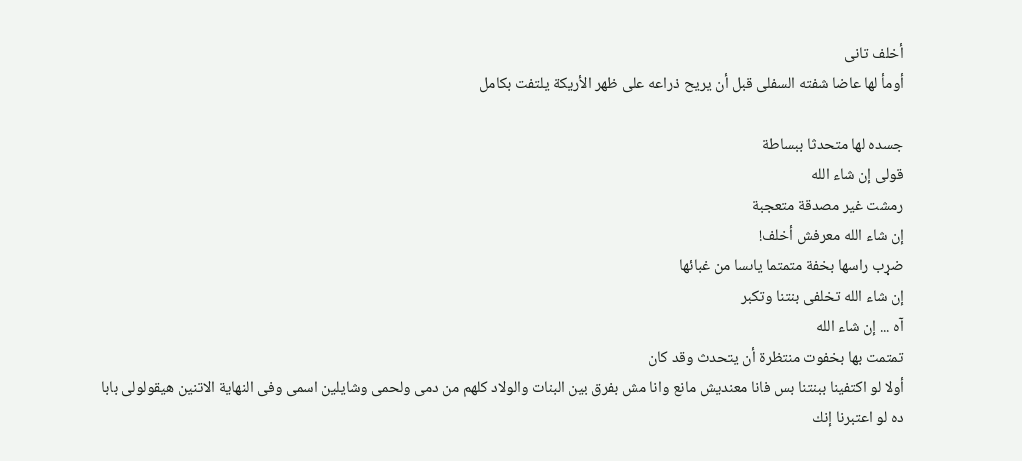أخلف تانى
أومأ لها عاضا شفته السفلى قبل أن يريح ذراعه على ظهر الأريكة يلتفت بكامل

جسده لها متحدثا ببساطة
قولى إن شاء الله
رمشت غير مصدقة متعجبة
إن شاء الله معرفش أخلف!
ضړب راسها بخفة متمتما ياىسا من غبائها
إن شاء الله تخلفى بنتنا وتكبر
آه ... إن شاء الله
تمتمت بها بخفوت منتظرة أن يتحدث وقد كان
أولا لو اكتفينا ببنتنا بس فانا معنديش مانع وانا مش بفرق بين البنات والولاد كلهم من دمى ولحمى وشايلين اسمى وفى النهاية الاتنين هيقولولى بابا
ده لو اعتبرنا إنك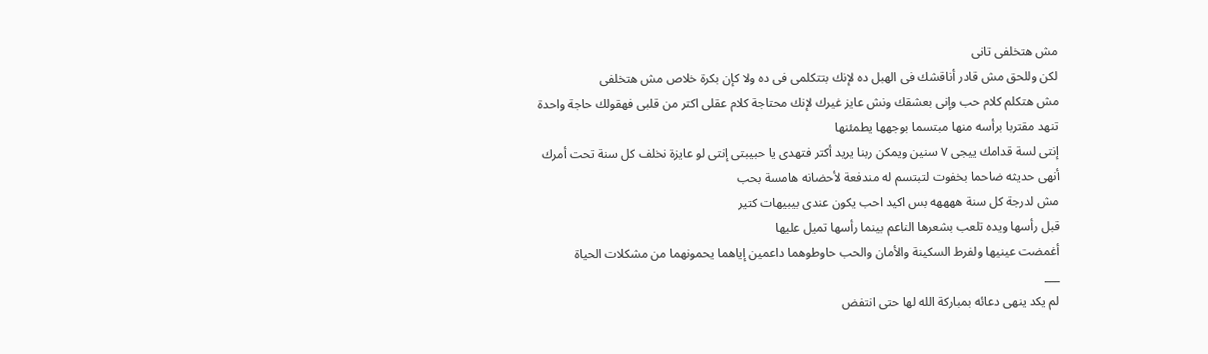مش هتخلفى تانى
لكن وللحق مش قادر أناقشك فى الهبل ده لإنك بتتكلمى فى ده ولا كإن بكرة خلاص مش هتخلفى
مش هتكلم كلام حب وإنى بعشقك ونش عايز غيرك لإنك محتاجة كلام عقلى اكتر من قلبى فهقولك حاجة واحدة
تنهد مقتربا برأسه منها مبتسما بوجهها يطمئنها
إنتى لسة قدامك ييجى ٧ سنين ويمكن ربنا يريد أكتر فتهدى يا حبيبتى إنتى لو عايزة نخلف كل سنة تحت أمرك
أنهى حديثه ضاحما بخفوت لتبتسم له مندفعة لأحضانه هامسة بحب
مش لدرجة كل سنة ههههه بس اكيد احب يكون عندى بيبيهات كتير
قبل رأسها ويده تلعب بشعرها الناعم بينما رأسها تميل عليها
أغمضت عينيها ولفرط السکينة والأمان والحب حاوطوهما داعمين إياهما يحمونهما من مشكلات الحياة
___
لم يكد ينهى دعائه بمباركة الله لها حتى انتفض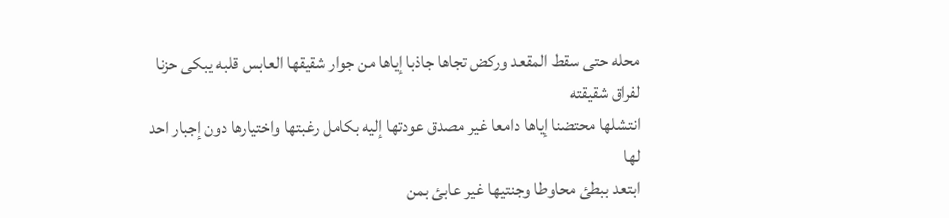محله حتى سقط المقعد وركض تجاها جاذبا إياها من جوار شقيقها العابس قلبه يبكى حزنا لفراق شقيقته
انتشلها محتضنا إياها دامعا غير مصدق عودتها إليه بكامل رغبتها واختيارها دون إجبار احد لها
ابتعد ببطئ محاوطا وجنتيها غير عابئ بمن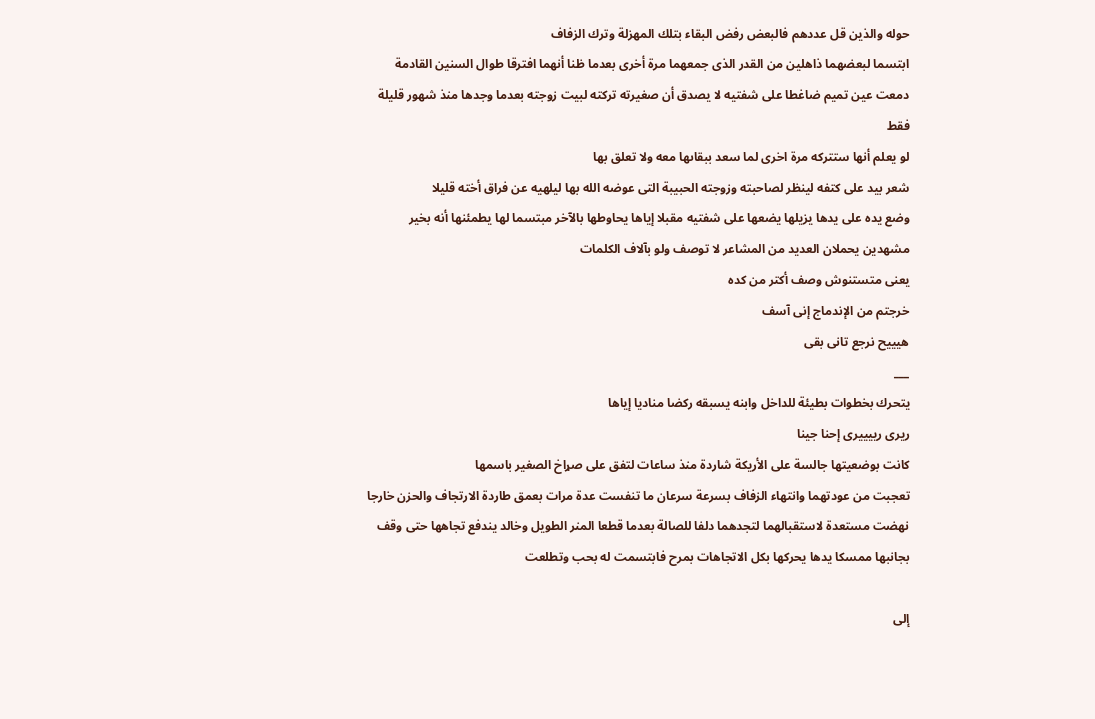حوله والذين قل عددهم فالبعض رفض البقاء بتلك المهزلة وترك الزفاف
ابتسما لبعضهما ذاهلين من القدر الذى جمعهما مرة أخرى بعدما ظنا أنهما افترقا طوال السنين القادمة
دمعت عين تميم ضاغطا على شفتيه لا يصدق أن صغيرته تركته لبيت زوجته بعدما وجدها منذ شهور قليلة فقط
لو يعلم أنها ستتركه مرة اخرى لما سعد ببقاىها معه ولا تعلق بها
شعر بيد على كتفه لينظر لصاحبته وزوجته الحبيبة التى عوضه الله بها ليلهيه عن فراق أخته قليلا
وضع يده على يدها يزيلها يضعها على شفتيه مقبلا إياها يحاوطها بالآخر مبتسما لها يطمئنها أنه بخير
مشهدين يحملان العديد من المشاعر لا توصف ولو بآلاف الكلمات
يعنى متستنوش وصف أكتر من كده
خرجتم من الإندماج إنى آسف
هيييح نرجع تانى بقى
___
يتحرك بخطوات بطيئة للداخل وابنه يسبقه ركضا مناديا إياها
ريرى رييييرى إحنا جينا
كانت بوضعيتها جالسة على الأريكة شاردة منذ ساعات لتفق على صړاخ الصغير باسمها
تعجبت من عودتهما وانتهاء الزفاف بسرعة سرعان ما تنفست عدة مرات بعمق طاردة الارتجاف والحزن خارجا
نهضت مستعدة لاستقبالهما لتجدهما دلفا للصالة بعدما قطعا المنر الطويل وخالد يندفع تجاهها حتى وقف بجانبها ممسكا يدها يحركها بكل الاتجاهات بمرح فابتسمت له بحب وتطلعت

إلى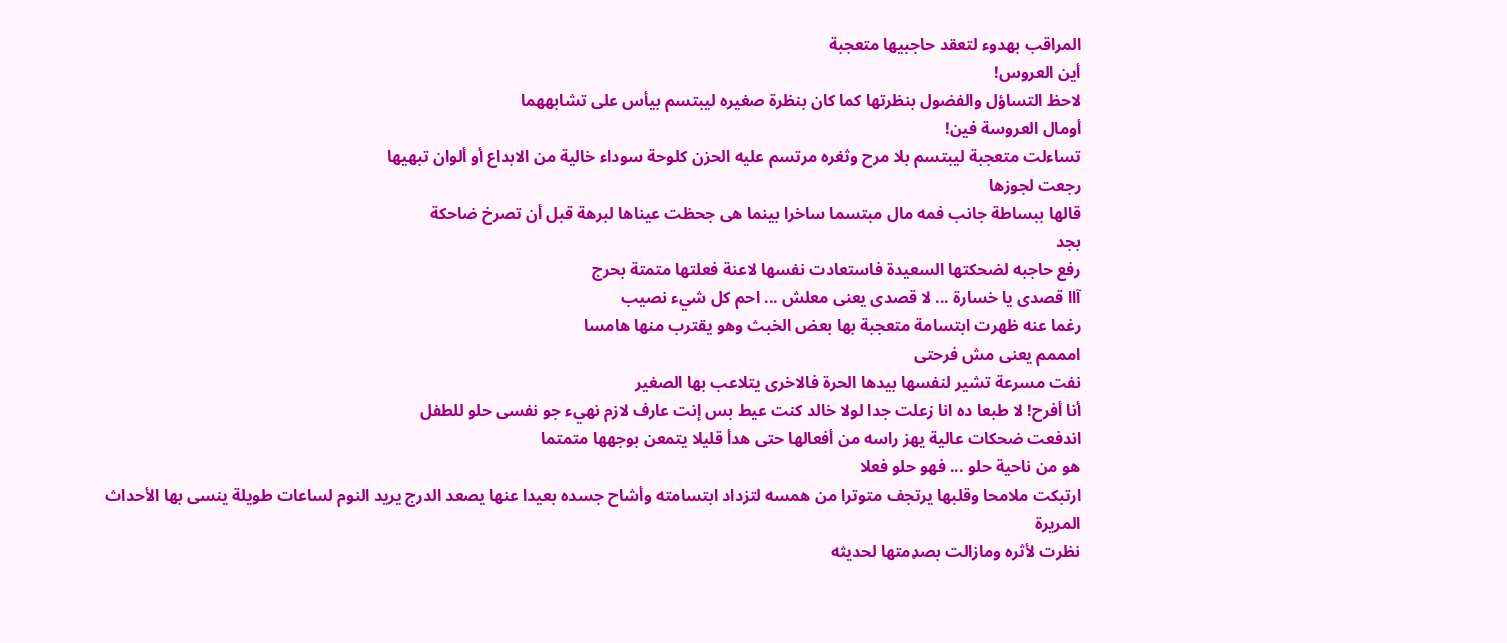المراقب بهدوء لتعقد حاجبيها متعجبة
أين العروس!
لاحظ التساؤل والفضول بنظرتها كما كان بنظرة صغيره ليبتسم بيأس على تشابههما
أومال العروسة فين!
تساءلت متعجبة ليبتسم بلا مرح وثغره مرتسم عليه الحزن كلوحة سوداء خالية من الابداع أو ألوان تبهيها
رجعت لجوزها
قالها ببساطة جانب فمه مال مبتسما ساخرا بينما هى جحظت عيناها لبرهة قبل أن تصرخ ضاحكة
بجد
رفع حاجبه لضحكتها السعيدة فاستعادت نفسها لاعنة فعلتها متمتة بحرج
آاا قصدى يا خسارة ... لا قصدى يعنى معلش ... احم كل شيء نصيب
رغما عنه ظهرت ابتسامة متعجبة بها بعض الخبث وهو يقترب منها هامسا
امممم يعنى مش فرحتى
نفت مسرعة تشير لنفسها بيدها الحرة فالاخرى يتلاعب بها الصغير
أنا أفرح! لا طبعا ده انا زعلت جدا لولا خالد كنت عيط بس إنت عارف لازم نهيء جو نفسى حلو للطفل
اندفعت ضحكات عالية يهز راسه من أفعالها حتى هدأ قليلا يتمعن بوجهها متمتما
هو من ناحية حلو ... فهو حلو فعلا
ارتبكت ملامحا وقلبها يرتجف متوترا من همسه لتزداد ابتسامته وأشاح جسده بعيدا عنها يصعد الدرج يريد النوم لساعات طويلة ينسى بها الأحداث المريرة
نظرت لأثره ومازالت بصډمتها لحديثه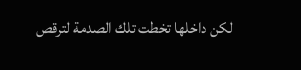لكن داخلها تخطت تلك الصدمة لترقص